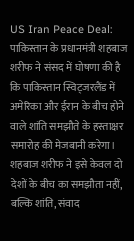US Iran Peace Deal: पाकिस्तान के प्रधानमंत्री शहबाज शरीफ ने संसद में घोषणा की है कि पाकिस्तान स्विट्जरलैंड में अमेरिका और ईरान के बीच होने वाले शांति समझौते के हस्ताक्षर समारोह की मेजबानी करेगा। शहबाज शरीफ ने इसे केवल दो देशों के बीच का समझौता नहीं, बल्कि शांति, संवाद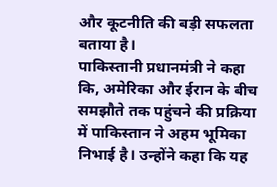और कूटनीति की बड़ी सफलता बताया है।
पाकिस्तानी प्रधानमंत्री ने कहा कि, अमेरिका और ईरान के बीच समझौते तक पहुंचने की प्रक्रिया में पाकिस्तान ने अहम भूमिका निभाई है। उन्होंने कहा कि यह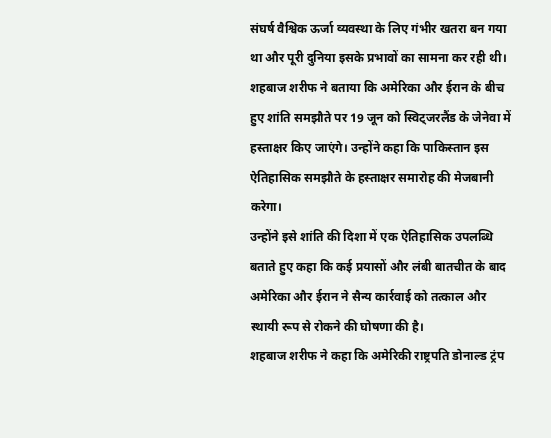संघर्ष वैश्विक ऊर्जा व्यवस्था के लिए गंभीर खतरा बन गया था और पूरी दुनिया इसके प्रभावों का सामना कर रही थी।
शहबाज शरीफ ने बताया कि अमेरिका और ईरान के बीच हुए शांति समझौते पर 19 जून को स्विट्जरलैंड के जेनेवा में हस्ताक्षर किए जाएंगे। उन्होंने कहा कि पाकिस्तान इस ऐतिहासिक समझौते के हस्ताक्षर समारोह की मेजबानी करेगा।
उन्होंने इसे शांति की दिशा में एक ऐतिहासिक उपलब्धि बताते हुए कहा कि कई प्रयासों और लंबी बातचीत के बाद अमेरिका और ईरान ने सैन्य कार्रवाई को तत्काल और स्थायी रूप से रोकने की घोषणा की है।
शहबाज शरीफ ने कहा कि अमेरिकी राष्ट्रपति डोनाल्ड ट्रंप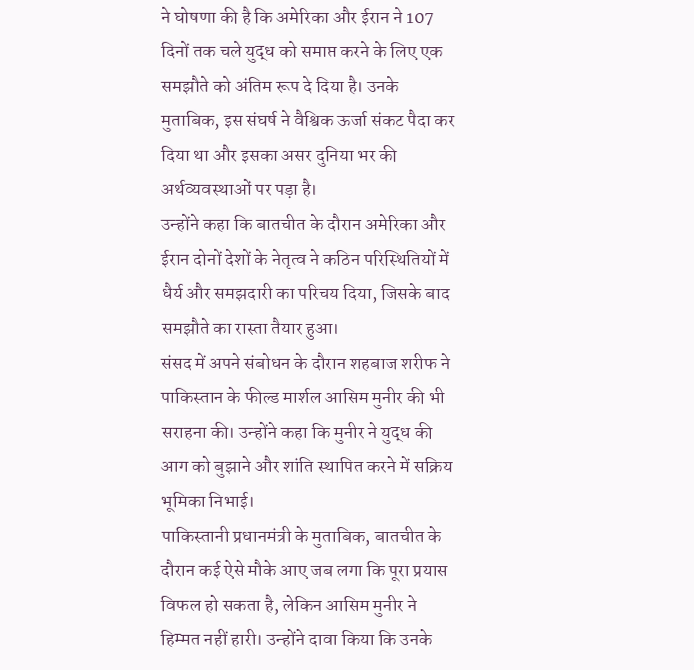ने घोषणा की है कि अमेरिका और ईरान ने 107 दिनों तक चले युद्ध को समाप्त करने के लिए एक समझौते को अंतिम रूप दे दिया है। उनके मुताबिक, इस संघर्ष ने वैश्विक ऊर्जा संकट पैदा कर दिया था और इसका असर दुनिया भर की अर्थव्यवस्थाओं पर पड़ा है।
उन्होंने कहा कि बातचीत के दौरान अमेरिका और ईरान दोनों देशों के नेतृत्व ने कठिन परिस्थितियों में धैर्य और समझदारी का परिचय दिया, जिसके बाद समझौते का रास्ता तैयार हुआ।
संसद में अपने संबोधन के दौरान शहबाज शरीफ ने पाकिस्तान के फील्ड मार्शल आसिम मुनीर की भी सराहना की। उन्होंने कहा कि मुनीर ने युद्ध की आग को बुझाने और शांति स्थापित करने में सक्रिय भूमिका निभाई।
पाकिस्तानी प्रधानमंत्री के मुताबिक, बातचीत के दौरान कई ऐसे मौके आए जब लगा कि पूरा प्रयास विफल हो सकता है, लेकिन आसिम मुनीर ने हिम्मत नहीं हारी। उन्होंने दावा किया कि उनके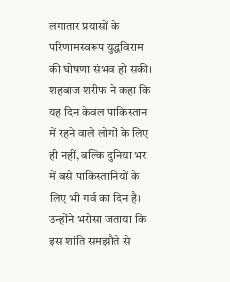लगातार प्रयासों के परिणामस्वरूप युद्धविराम की घोषणा संभव हो सकी।
शहबाज शरीफ ने कहा कि यह दिन केवल पाकिस्तान में रहने वाले लोगों के लिए ही नहीं, बल्कि दुनिया भर में बसे पाकिस्तानियों के लिए भी गर्व का दिन है। उन्होंने भरोसा जताया कि इस शांति समझौते से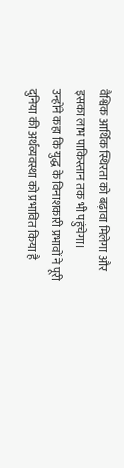वैश्विक आर्थिक स्थिरता को बढ़ावा मिलेगा और इसका लाभ पाकिस्तान तक भी पहुंचेगा।
उन्होंने कहा कि युद्ध के विनाशकारी प्रभावों ने पूरी दुनिया की अर्थव्यवस्था को प्रभावित किया है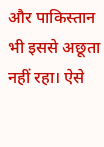और पाकिस्तान भी इससे अछूता नहीं रहा। ऐसे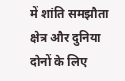में शांति समझौता क्षेत्र और दुनिया दोनों के लिए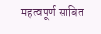महत्वपूर्ण साबित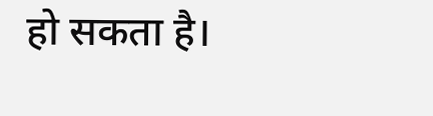हो सकता है।